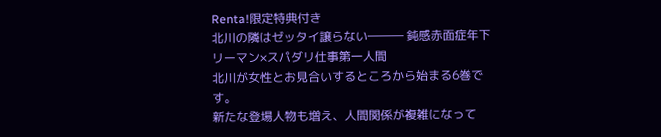Renta!限定特典付き
北川の隣はゼッタイ譲らない――― 鈍感赤面症年下リーマン×スパダリ仕事第一人間
北川が女性とお見合いするところから始まる6巻です。
新たな登場人物も増え、人間関係が複雑になって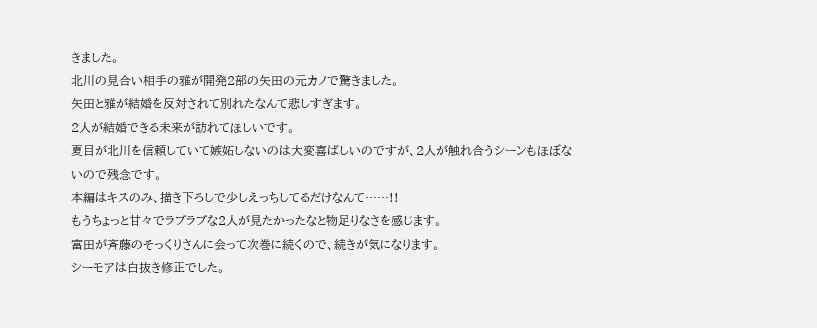きました。
北川の見合い相手の雅が開発2部の矢田の元カノで驚きました。
矢田と雅が結婚を反対されて別れたなんて悲しすぎます。
2人が結婚できる未来が訪れてほしいです。
夏目が北川を信頼していて嫉妬しないのは大変喜ばしいのですが、2人が触れ合うシーンもほぼないので残念です。
本編はキスのみ、描き下ろしで少しえっちしてるだけなんて……!!
もうちょっと甘々でラブラブな2人が見たかったなと物足りなさを感じます。
富田が斉藤のそっくりさんに会って次巻に続くので、続きが気になります。
シーモアは白抜き修正でした。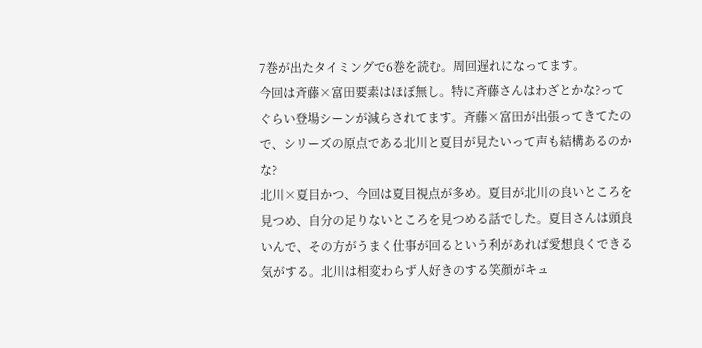7巻が出たタイミングで6巻を読む。周回遅れになってます。
今回は斉藤×富田要素はほぼ無し。特に斉藤さんはわざとかな?ってぐらい登場シーンが減らされてます。斉藤×富田が出張ってきてたので、シリーズの原点である北川と夏目が見たいって声も結構あるのかな?
北川×夏目かつ、今回は夏目視点が多め。夏目が北川の良いところを見つめ、自分の足りないところを見つめる話でした。夏目さんは頭良いんで、その方がうまく仕事が回るという利があれば愛想良くできる気がする。北川は相変わらず人好きのする笑顔がキュ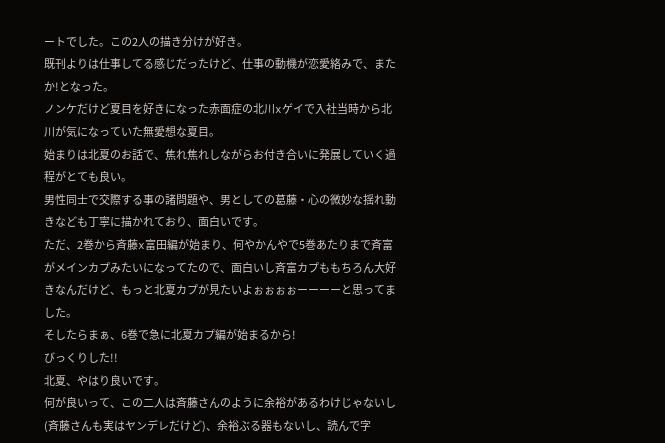ートでした。この2人の描き分けが好き。
既刊よりは仕事してる感じだったけど、仕事の動機が恋愛絡みで、またか!となった。
ノンケだけど夏目を好きになった赤面症の北川xゲイで入社当時から北川が気になっていた無愛想な夏目。
始まりは北夏のお話で、焦れ焦れしながらお付き合いに発展していく過程がとても良い。
男性同士で交際する事の諸問題や、男としての葛藤・心の微妙な揺れ動きなども丁寧に描かれており、面白いです。
ただ、2巻から斉藤x富田編が始まり、何やかんやで5巻あたりまで斉富がメインカプみたいになってたので、面白いし斉富カプももちろん大好きなんだけど、もっと北夏カプが見たいよぉぉぉぉーーーーと思ってました。
そしたらまぁ、6巻で急に北夏カプ編が始まるから!
びっくりした!!
北夏、やはり良いです。
何が良いって、この二人は斉藤さんのように余裕があるわけじゃないし(斉藤さんも実はヤンデレだけど)、余裕ぶる器もないし、読んで字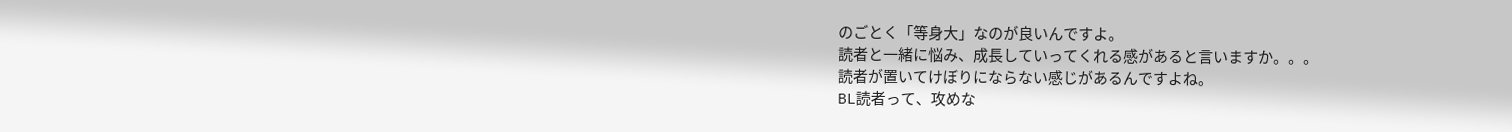のごとく「等身大」なのが良いんですよ。
読者と一緒に悩み、成長していってくれる感があると言いますか。。。
読者が置いてけぼりにならない感じがあるんですよね。
BL読者って、攻めな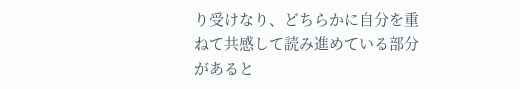り受けなり、どちらかに自分を重ねて共感して読み進めている部分があると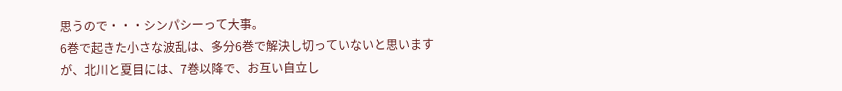思うので・・・シンパシーって大事。
6巻で起きた小さな波乱は、多分6巻で解決し切っていないと思いますが、北川と夏目には、7巻以降で、お互い自立し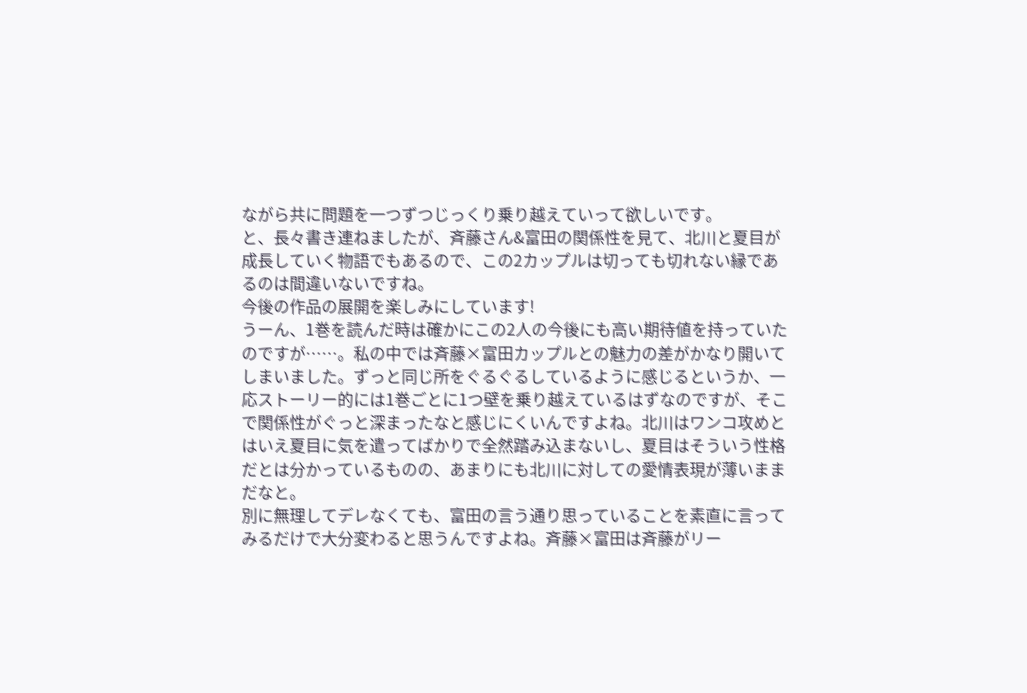ながら共に問題を一つずつじっくり乗り越えていって欲しいです。
と、長々書き連ねましたが、斉藤さん&富田の関係性を見て、北川と夏目が成長していく物語でもあるので、この2カップルは切っても切れない縁であるのは間違いないですね。
今後の作品の展開を楽しみにしています!
うーん、1巻を読んだ時は確かにこの2人の今後にも高い期待値を持っていたのですが……。私の中では斉藤×富田カップルとの魅力の差がかなり開いてしまいました。ずっと同じ所をぐるぐるしているように感じるというか、一応ストーリー的には1巻ごとに1つ壁を乗り越えているはずなのですが、そこで関係性がぐっと深まったなと感じにくいんですよね。北川はワンコ攻めとはいえ夏目に気を遣ってばかりで全然踏み込まないし、夏目はそういう性格だとは分かっているものの、あまりにも北川に対しての愛情表現が薄いままだなと。
別に無理してデレなくても、富田の言う通り思っていることを素直に言ってみるだけで大分変わると思うんですよね。斉藤×富田は斉藤がリー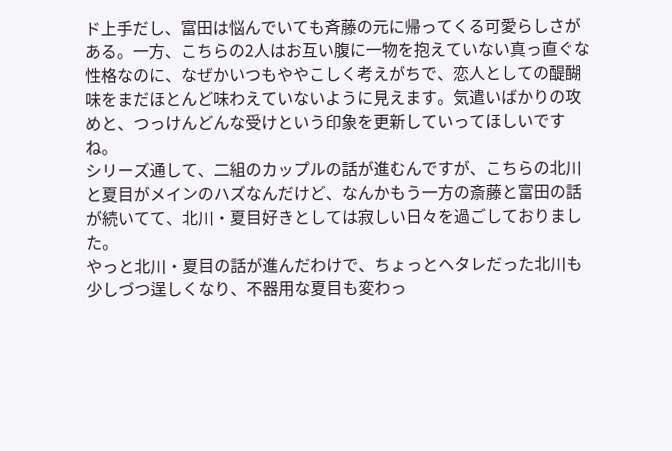ド上手だし、富田は悩んでいても斉藤の元に帰ってくる可愛らしさがある。一方、こちらの2人はお互い腹に一物を抱えていない真っ直ぐな性格なのに、なぜかいつもややこしく考えがちで、恋人としての醍醐味をまだほとんど味わえていないように見えます。気遣いばかりの攻めと、つっけんどんな受けという印象を更新していってほしいですね。
シリーズ通して、二組のカップルの話が進むんですが、こちらの北川と夏目がメインのハズなんだけど、なんかもう一方の斎藤と富田の話が続いてて、北川・夏目好きとしては寂しい日々を過ごしておりました。
やっと北川・夏目の話が進んだわけで、ちょっとヘタレだった北川も少しづつ逞しくなり、不器用な夏目も変わっ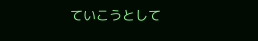ていこうとして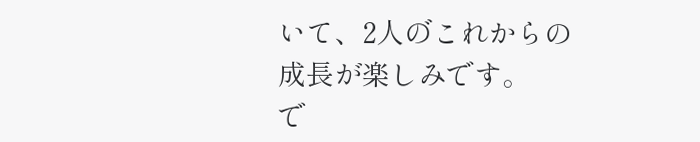いて、2人の゙これからの成長が楽しみです。
で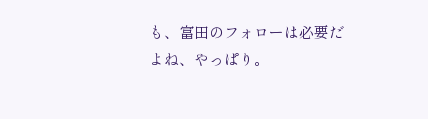も、富田のフォローは必要だよね、やっぱり。